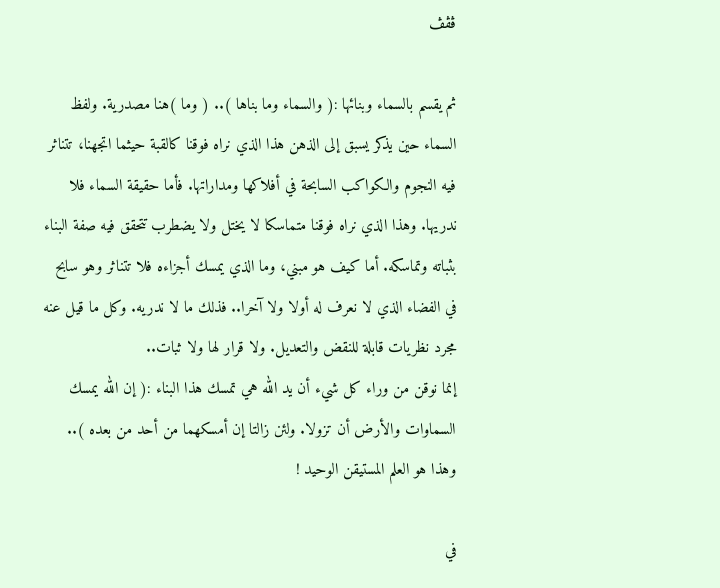ڤڤڤ

ثم يقسم بالسماء وبنائها :( والسماء وما بناها ).. ( وما )هنا مصدرية. ولفظ السماء حين يذكر يسبق إلى الذهن هذا الذي نراه فوقنا كالقبة حيثما اتجهنا، تتناثر فيه النجوم والكواكب السابحة في أفلاكها ومداراتها. فأما حقيقة السماء فلا ندريها. وهذا الذي نراه فوقنا متماسكا لا يختل ولا يضطرب تتحقق فيه صفة البناء بثباته وتماسكه. أما كيف هو مبني، وما الذي يمسك أجزاءه فلا تتناثر وهو سابح في الفضاء الذي لا نعرف له أولا ولا آخرا.. فذلك ما لا ندريه. وكل ما قيل عنه مجرد نظريات قابلة للنقض والتعديل. ولا قرار لها ولا ثبات..
إنما نوقن من وراء كل شيء أن يد الله هي تمسك هذا البناء :( إن الله يمسك السماوات والأرض أن تزولا. ولئن زالتا إن أمسكهما من أحد من بعده ).. وهذا هو العلم المستيقن الوحيد !

في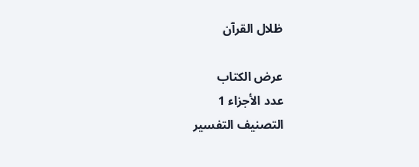ظلال القرآن

عرض الكتاب
عدد الأجزاء 1
التصنيف التفسير